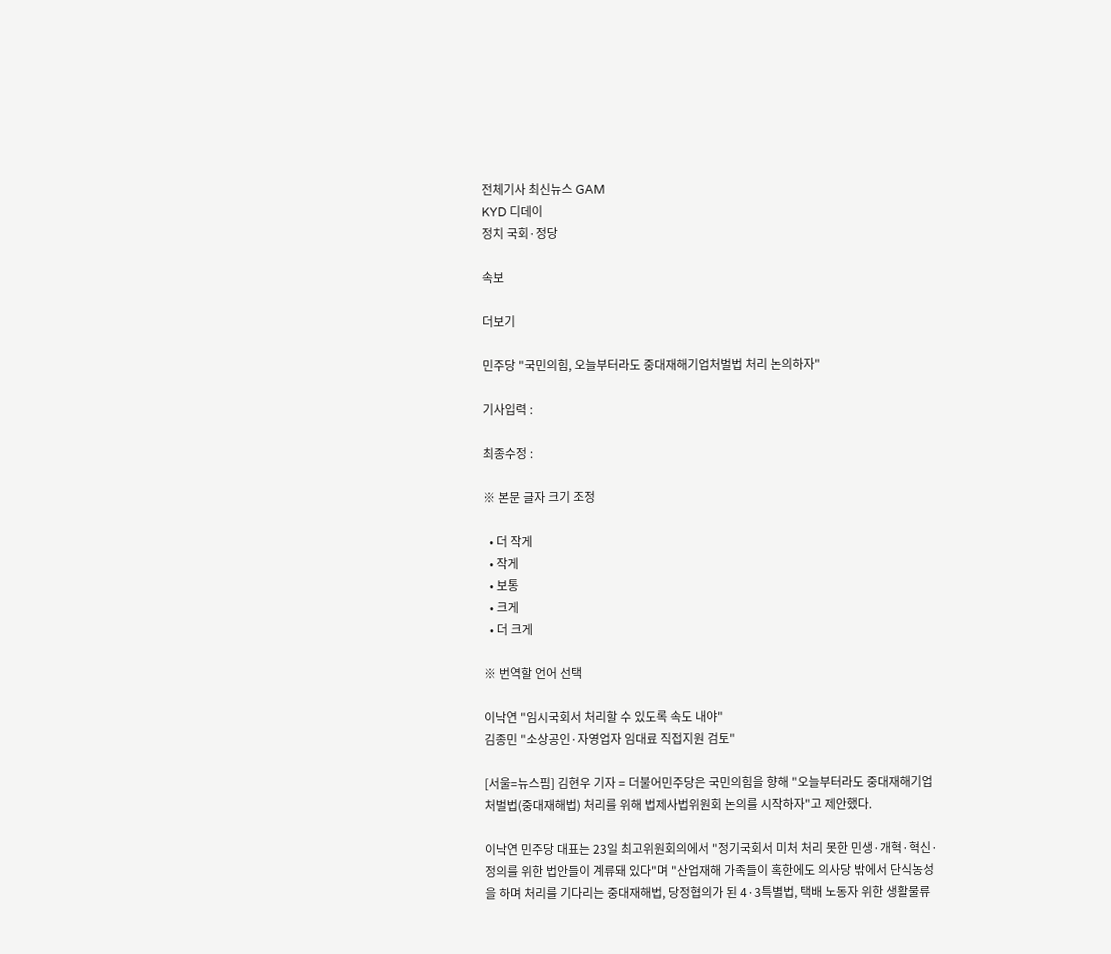전체기사 최신뉴스 GAM
KYD 디데이
정치 국회·정당

속보

더보기

민주당 "국민의힘, 오늘부터라도 중대재해기업처벌법 처리 논의하자"

기사입력 :

최종수정 :

※ 본문 글자 크기 조정

  • 더 작게
  • 작게
  • 보통
  • 크게
  • 더 크게

※ 번역할 언어 선택

이낙연 "임시국회서 처리할 수 있도록 속도 내야"
김종민 "소상공인·자영업자 임대료 직접지원 검토"

[서울=뉴스핌] 김현우 기자 = 더불어민주당은 국민의힘을 향해 "오늘부터라도 중대재해기업처벌법(중대재해법) 처리를 위해 법제사법위원회 논의를 시작하자"고 제안했다.

이낙연 민주당 대표는 23일 최고위원회의에서 "정기국회서 미처 처리 못한 민생·개혁·혁신·정의를 위한 법안들이 계류돼 있다"며 "산업재해 가족들이 혹한에도 의사당 밖에서 단식농성을 하며 처리를 기다리는 중대재해법, 당정협의가 된 4·3특별법, 택배 노동자 위한 생활물류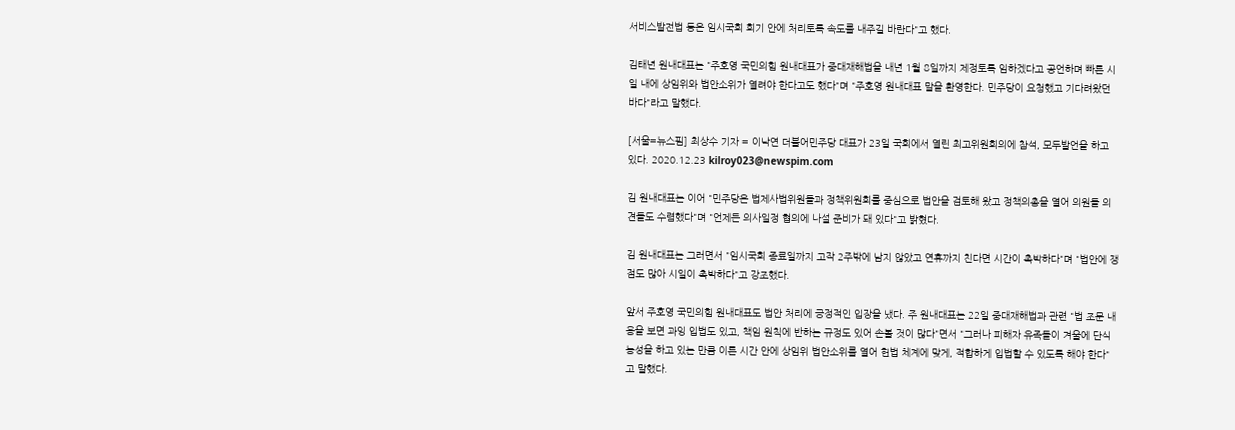서비스발전법 등은 임시국회 회기 안에 처리토록 속도를 내주길 바란다"고 했다.

김태년 원내대표는 "주호영 국민의힘 원내대표가 중대재해법을 내년 1월 8일까지 제정토록 임하겠다고 공언하며 빠른 시일 내에 상임위와 법안소위가 열려야 한다고도 했다"며 "주호영 원내대표 말을 환영한다. 민주당이 요청했고 기다려왔던 바다"라고 말했다.

[서울=뉴스핌] 최상수 기자 = 이낙연 더불어민주당 대표가 23일 국회에서 열린 최고위원회의에 참석, 모두발언을 하고 있다. 2020.12.23 kilroy023@newspim.com

김 원내대표는 이어 "민주당은 법제사법위원들과 정책위원회를 중심으로 법안을 검토해 왔고 정책의총을 열어 의원들 의견들도 수렴했다"며 "언제든 의사일정 협의에 나설 준비가 돼 있다"고 밝혔다.

김 원내대표는 그러면서 "임시국회 종료일까지 고작 2주밖에 남지 않았고 연휴까지 친다면 시간이 촉박하다"며 "법안에 쟁점도 많아 시일이 촉박하다"고 강조했다.

앞서 주호영 국민의힘 원내대표도 법안 처리에 긍정적인 입장을 냈다. 주 원내대표는 22일 중대재해법과 관련 "법 조문 내용을 보면 과잉 입법도 있고, 책임 원칙에 반하는 규정도 있어 손볼 것이 많다"면서 "그러나 피해자 유족들이 겨울에 단식농성을 하고 있는 만큼 이른 시간 안에 상임위 법안소위를 열어 헌법 체계에 맞게, 적합하게 입법할 수 있도록 해야 한다"고 말했다.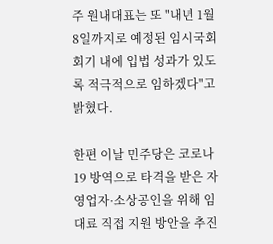주 원내대표는 또 "내년 1월 8일까지로 예정된 임시국회 회기 내에 입법 성과가 있도록 적극적으로 임하겠다"고 밝혔다.

한편 이날 민주당은 코로나19 방역으로 타격을 받은 자영업자·소상공인을 위해 임대료 직접 지원 방안을 추진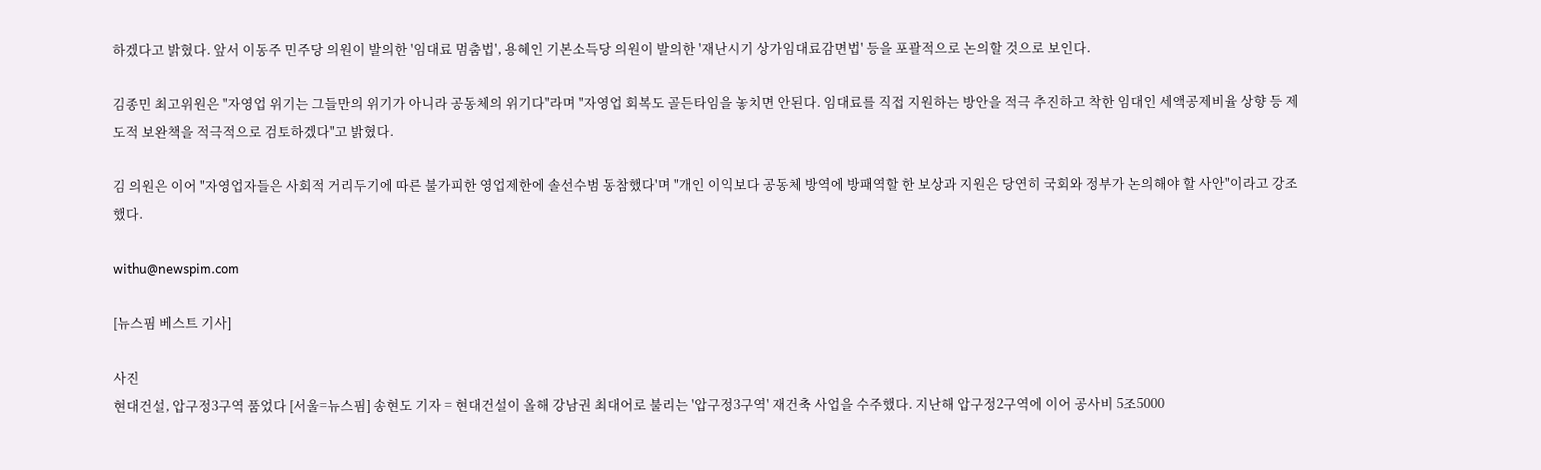하겠다고 밝혔다. 앞서 이동주 민주당 의원이 발의한 '임대료 멈춤법', 용혜인 기본소득당 의원이 발의한 '재난시기 상가임대료감면법' 등을 포괄적으로 논의할 것으로 보인다.

김종민 최고위원은 "자영업 위기는 그들만의 위기가 아니라 공동체의 위기다"라며 "자영업 회복도 골든타임을 놓치면 안된다. 임대료를 직접 지원하는 방안을 적극 추진하고 착한 임대인 세액공제비율 상향 등 제도적 보완책을 적극적으로 검토하겠다"고 밝혔다.

김 의원은 이어 "자영업자들은 사회적 거리두기에 따른 불가피한 영업제한에 솔선수범 동참했다'며 "개인 이익보다 공동체 방역에 방패역할 한 보상과 지원은 당연히 국회와 정부가 논의해야 할 사안"이라고 강조했다.

withu@newspim.com

[뉴스핌 베스트 기사]

사진
현대건설, 압구정3구역 품었다 [서울=뉴스핌] 송현도 기자 = 현대건설이 올해 강남권 최대어로 불리는 '압구정3구역' 재건축 사업을 수주했다. 지난해 압구정2구역에 이어 공사비 5조5000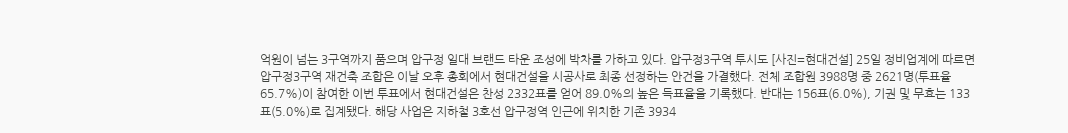억원이 넘는 3구역까지 품으며 압구정 일대 브랜드 타운 조성에 박차를 가하고 있다. 압구정3구역 투시도 [사진=현대건설] 25일 정비업계에 따르면 압구정3구역 재건축 조합은 이날 오후 총회에서 현대건설을 시공사로 최종 선정하는 안건을 가결했다. 전체 조합원 3988명 중 2621명(투표율 65.7%)이 참여한 이번 투표에서 현대건설은 찬성 2332표를 얻어 89.0%의 높은 득표율을 기록했다. 반대는 156표(6.0%), 기권 및 무효는 133표(5.0%)로 집계됐다. 해당 사업은 지하철 3호선 압구정역 인근에 위치한 기존 3934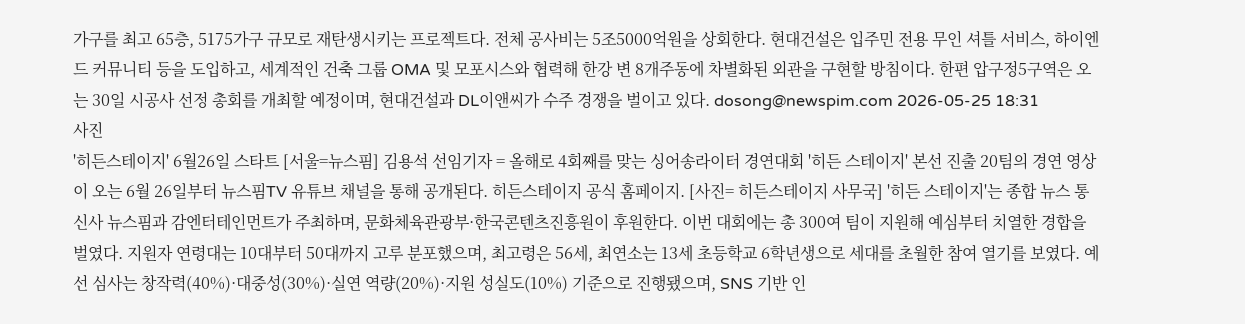가구를 최고 65층, 5175가구 규모로 재탄생시키는 프로젝트다. 전체 공사비는 5조5000억원을 상회한다. 현대건설은 입주민 전용 무인 셔틀 서비스, 하이엔드 커뮤니티 등을 도입하고, 세계적인 건축 그룹 OMA 및 모포시스와 협력해 한강 변 8개주동에 차별화된 외관을 구현할 방침이다. 한편 압구정5구역은 오는 30일 시공사 선정 총회를 개최할 예정이며, 현대건설과 DL이앤씨가 수주 경쟁을 벌이고 있다. dosong@newspim.com 2026-05-25 18:31
사진
'히든스테이지' 6월26일 스타트 [서울=뉴스핌] 김용석 선임기자 = 올해로 4회째를 맞는 싱어송라이터 경연대회 '히든 스테이지' 본선 진출 20팀의 경연 영상이 오는 6월 26일부터 뉴스핌TV 유튜브 채널을 통해 공개된다. 히든스테이지 공식 홈페이지. [사진= 히든스테이지 사무국] '히든 스테이지'는 종합 뉴스 통신사 뉴스핌과 감엔터테인먼트가 주최하며, 문화체육관광부·한국콘텐츠진흥원이 후원한다. 이번 대회에는 총 300여 팀이 지원해 예심부터 치열한 경합을 벌였다. 지원자 연령대는 10대부터 50대까지 고루 분포했으며, 최고령은 56세, 최연소는 13세 초등학교 6학년생으로 세대를 초월한 참여 열기를 보였다. 예선 심사는 창작력(40%)·대중성(30%)·실연 역량(20%)·지원 성실도(10%) 기준으로 진행됐으며, SNS 기반 인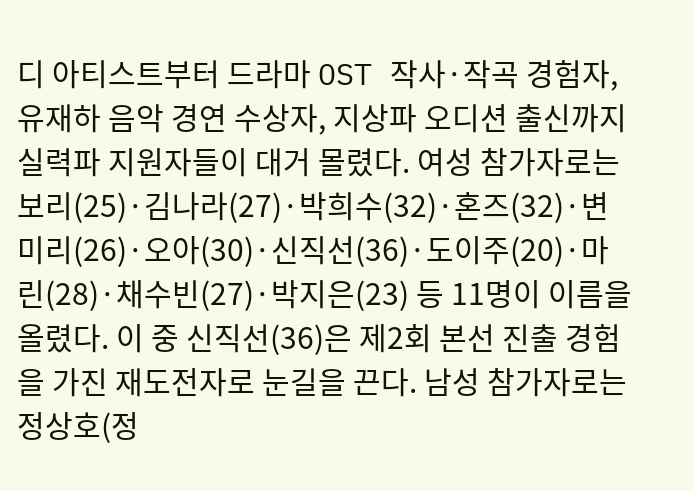디 아티스트부터 드라마 OST 작사·작곡 경험자, 유재하 음악 경연 수상자, 지상파 오디션 출신까지 실력파 지원자들이 대거 몰렸다. 여성 참가자로는 보리(25)·김나라(27)·박희수(32)·혼즈(32)·변미리(26)·오아(30)·신직선(36)·도이주(20)·마린(28)·채수빈(27)·박지은(23) 등 11명이 이름을 올렸다. 이 중 신직선(36)은 제2회 본선 진출 경험을 가진 재도전자로 눈길을 끈다. 남성 참가자로는 정상호(정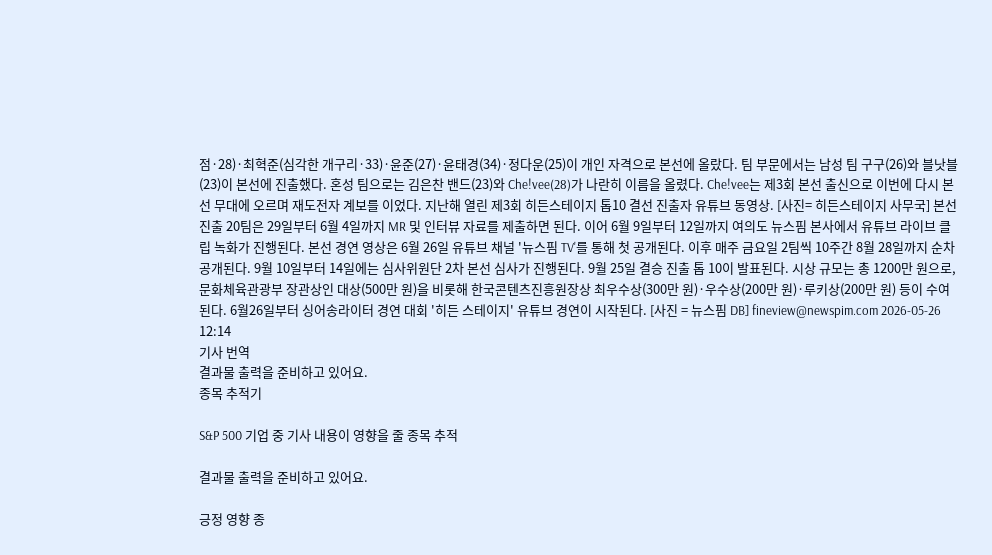점·28)·최혁준(심각한 개구리·33)·윤준(27)·윤태경(34)·정다운(25)이 개인 자격으로 본선에 올랐다. 팀 부문에서는 남성 팀 구구(26)와 블낫블(23)이 본선에 진출했다. 혼성 팀으로는 김은찬 밴드(23)와 Che!vee(28)가 나란히 이름을 올렸다. Che!vee는 제3회 본선 출신으로 이번에 다시 본선 무대에 오르며 재도전자 계보를 이었다. 지난해 열린 제3회 히든스테이지 톱10 결선 진출자 유튜브 동영상. [사진= 히든스테이지 사무국] 본선 진출 20팀은 29일부터 6월 4일까지 MR 및 인터뷰 자료를 제출하면 된다. 이어 6월 9일부터 12일까지 여의도 뉴스핌 본사에서 유튜브 라이브 클립 녹화가 진행된다. 본선 경연 영상은 6월 26일 유튜브 채널 '뉴스핌 TV'를 통해 첫 공개된다. 이후 매주 금요일 2팀씩 10주간 8월 28일까지 순차 공개된다. 9월 10일부터 14일에는 심사위원단 2차 본선 심사가 진행된다. 9월 25일 결승 진출 톱 10이 발표된다. 시상 규모는 총 1200만 원으로, 문화체육관광부 장관상인 대상(500만 원)을 비롯해 한국콘텐츠진흥원장상 최우수상(300만 원)·우수상(200만 원)·루키상(200만 원) 등이 수여된다. 6월26일부터 싱어송라이터 경연 대회 '히든 스테이지' 유튜브 경연이 시작된다. [사진 = 뉴스핌 DB] fineview@newspim.com 2026-05-26 12:14
기사 번역
결과물 출력을 준비하고 있어요.
종목 추적기

S&P 500 기업 중 기사 내용이 영향을 줄 종목 추적

결과물 출력을 준비하고 있어요.

긍정 영향 종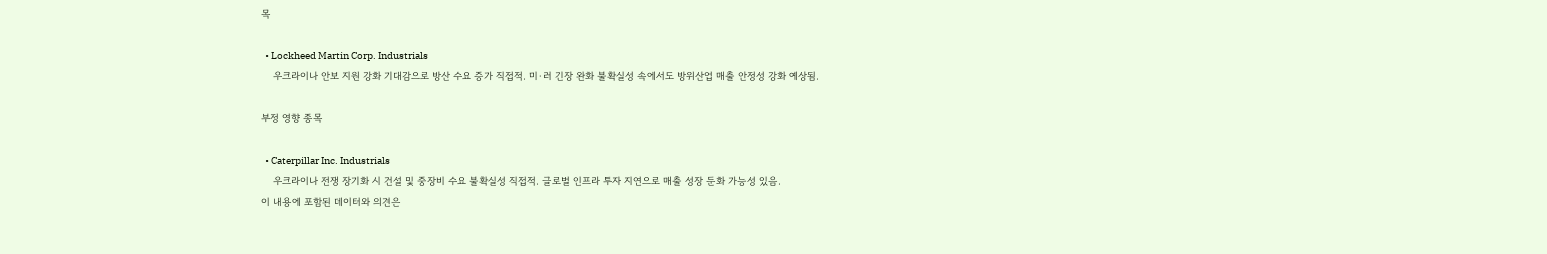목

  • Lockheed Martin Corp. Industrials
    우크라이나 안보 지원 강화 기대감으로 방산 수요 증가 직접적. 미·러 긴장 완화 불확실성 속에서도 방위산업 매출 안정성 강화 예상됨.

부정 영향 종목

  • Caterpillar Inc. Industrials
    우크라이나 전쟁 장기화 시 건설 및 중장비 수요 불확실성 직접적. 글로벌 인프라 투자 지연으로 매출 성장 둔화 가능성 있음.
이 내용에 포함된 데이터와 의견은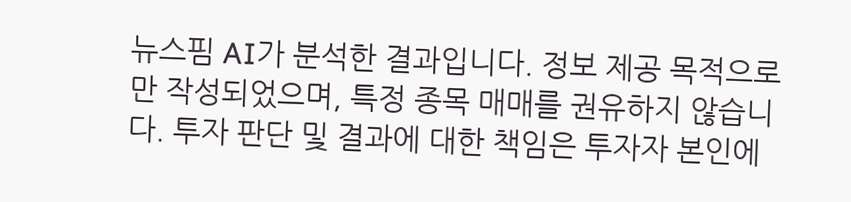뉴스핌 AI가 분석한 결과입니다. 정보 제공 목적으로만 작성되었으며, 특정 종목 매매를 권유하지 않습니다. 투자 판단 및 결과에 대한 책임은 투자자 본인에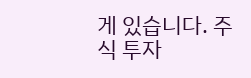게 있습니다. 주식 투자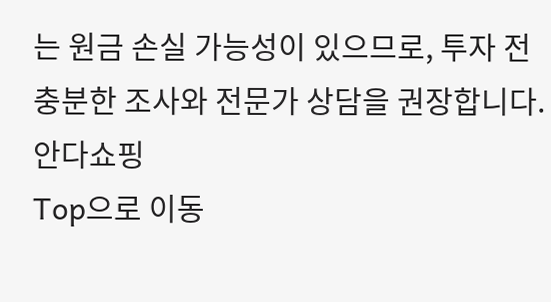는 원금 손실 가능성이 있으므로, 투자 전 충분한 조사와 전문가 상담을 권장합니다.
안다쇼핑
Top으로 이동